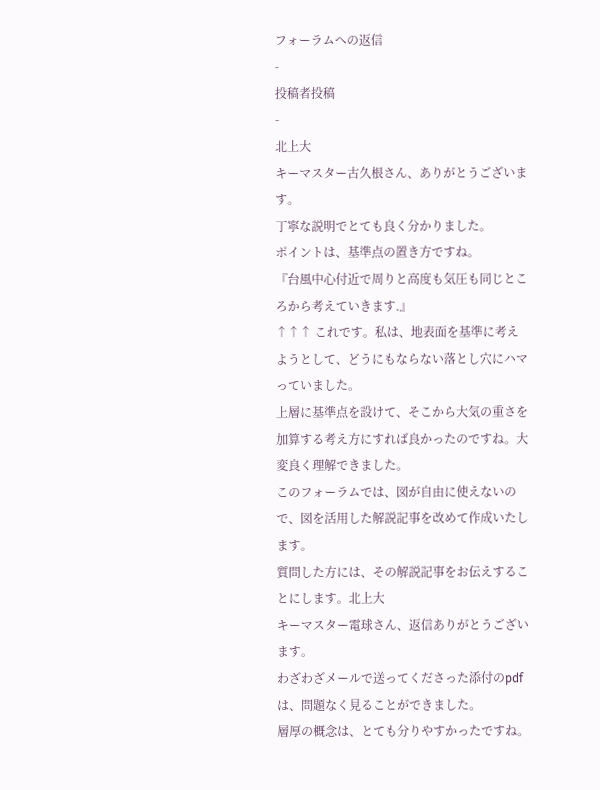フォーラムへの返信
-
投稿者投稿
-
北上大
キーマスター古久根さん、ありがとうございます。
丁寧な説明でとても良く分かりました。
ポイントは、基準点の置き方ですね。
『台風中心付近で周りと高度も気圧も同じところから考えていきます.』
↑↑↑ これです。私は、地表面を基準に考えようとして、どうにもならない落とし穴にハマっていました。
上層に基準点を設けて、そこから大気の重さを加算する考え方にすれば良かったのですね。大変良く理解できました。
このフォーラムでは、図が自由に使えないので、図を活用した解説記事を改めて作成いたします。
質問した方には、その解説記事をお伝えすることにします。北上大
キーマスター電球さん、返信ありがとうございます。
わざわざメールで送ってくださった添付のpdfは、問題なく見ることができました。
層厚の概念は、とても分りやすかったですね。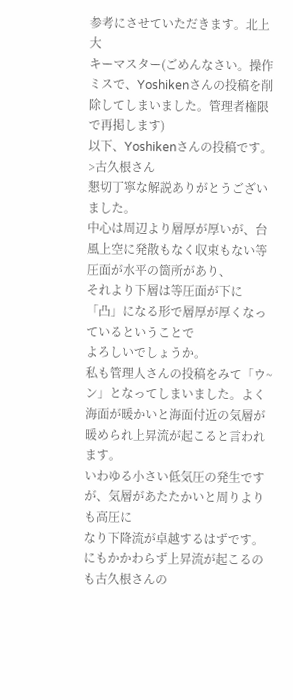参考にさせていただきます。北上大
キーマスター(ごめんなさい。操作ミスで、Yoshikenさんの投稿を削除してしまいました。管理者権限で再掲します)
以下、Yoshikenさんの投稿です。>古久根さん
懇切丁寧な解説ありがとうございました。
中心は周辺より層厚が厚いが、台風上空に発散もなく収束もない等圧面が水平の箇所があり、
それより下層は等圧面が下に「凸」になる形で層厚が厚くなっているということで
よろしいでしょうか。
私も管理人さんの投稿をみて「ウ~ン」となってしまいました。よく海面が暖かいと海面付近の気層が暖められ上昇流が起こると言われます。
いわゆる小さい低気圧の発生ですが、気層があたたかいと周りよりも高圧に
なり下降流が卓越するはずです。にもかかわらず上昇流が起こるのも古久根さんの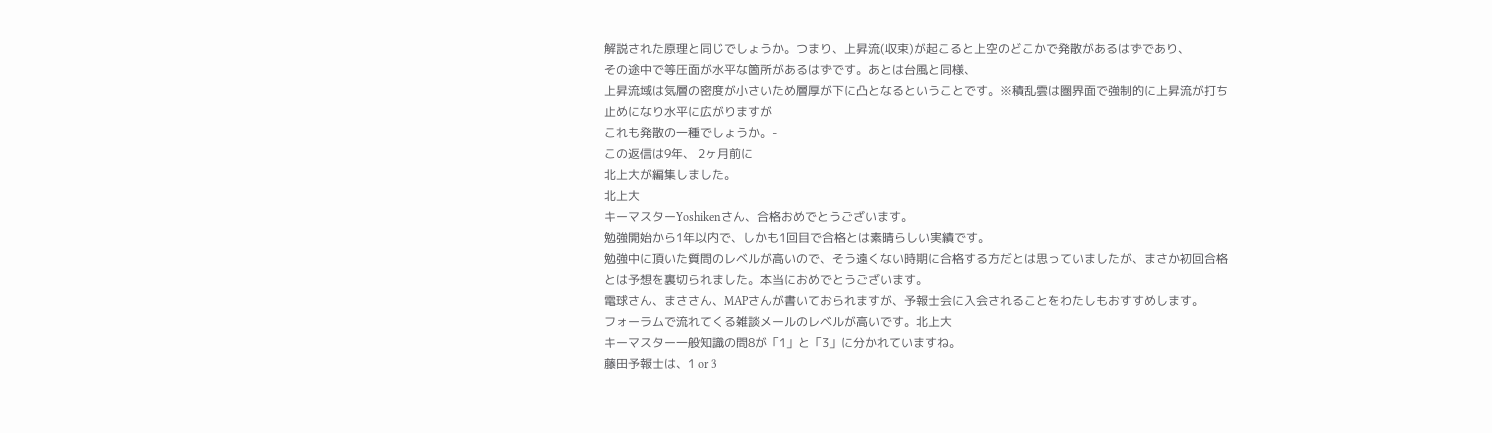解説された原理と同じでしょうか。つまり、上昇流(収束)が起こると上空のどこかで発散があるはずであり、
その途中で等圧面が水平な箇所があるはずです。あとは台風と同様、
上昇流域は気層の密度が小さいため層厚が下に凸となるということです。※積乱雲は圏界面で強制的に上昇流が打ち止めになり水平に広がりますが
これも発散の一種でしょうか。-
この返信は9年、 2ヶ月前に
北上大が編集しました。
北上大
キーマスターYoshikenさん、合格おめでとうございます。
勉強開始から1年以内で、しかも1回目で合格とは素晴らしい実績です。
勉強中に頂いた質問のレベルが高いので、そう遠くない時期に合格する方だとは思っていましたが、まさか初回合格とは予想を裏切られました。本当におめでとうございます。
電球さん、まささん、MAPさんが書いておられますが、予報士会に入会されることをわたしもおすすめします。
フォーラムで流れてくる雑談メールのレベルが高いです。北上大
キーマスター一般知識の問8が「1」と「3」に分かれていますね。
藤田予報士は、1 or 3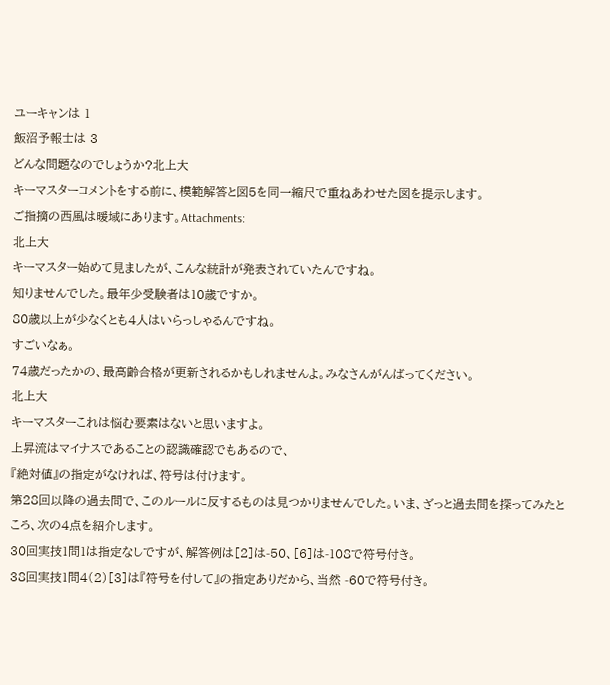ユーキャンは 1
飯沼予報士は 3
どんな問題なのでしょうか?北上大
キーマスターコメントをする前に、模範解答と図5を同一縮尺で重ねあわせた図を提示します。
ご指摘の西風は暖域にあります。Attachments:
北上大
キーマスター始めて見ましたが、こんな統計が発表されていたんですね。
知りませんでした。最年少受験者は10歳ですか。
80歳以上が少なくとも4人はいらっしゃるんですね。
すごいなぁ。
74歳だったかの、最高齢合格が更新されるかもしれませんよ。みなさんがんばってください。
北上大
キーマスターこれは悩む要素はないと思いますよ。
上昇流はマイナスであることの認識確認でもあるので、
『絶対値』の指定がなければ、符号は付けます。
第28回以降の過去問で、このルールに反するものは見つかりませんでした。いま、ざっと過去問を探ってみたところ、次の4点を紹介します。
30回実技1問1は指定なしですが、解答例は[2]は-50、[6]は-108で符号付き。
38回実技1問4(2)[3]は『符号を付して』の指定ありだから、当然 -60で符号付き。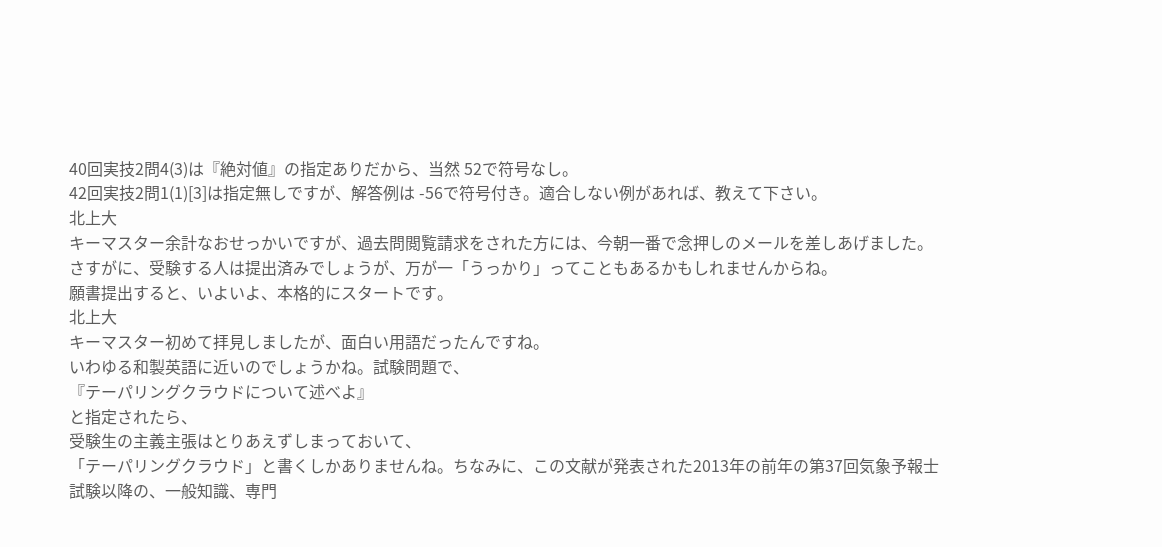40回実技2問4(3)は『絶対値』の指定ありだから、当然 52で符号なし。
42回実技2問1(1)[3]は指定無しですが、解答例は -56で符号付き。適合しない例があれば、教えて下さい。
北上大
キーマスター余計なおせっかいですが、過去問閲覧請求をされた方には、今朝一番で念押しのメールを差しあげました。
さすがに、受験する人は提出済みでしょうが、万が一「うっかり」ってこともあるかもしれませんからね。
願書提出すると、いよいよ、本格的にスタートです。
北上大
キーマスター初めて拝見しましたが、面白い用語だったんですね。
いわゆる和製英語に近いのでしょうかね。試験問題で、
『テーパリングクラウドについて述べよ』
と指定されたら、
受験生の主義主張はとりあえずしまっておいて、
「テーパリングクラウド」と書くしかありませんね。ちなみに、この文献が発表された2013年の前年の第37回気象予報士試験以降の、一般知識、専門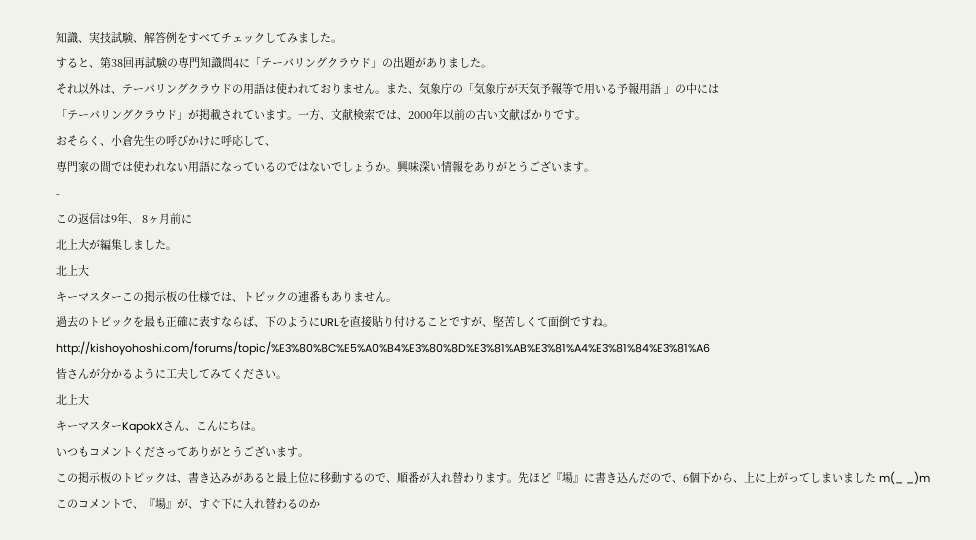知識、実技試験、解答例をすべてチェックしてみました。
すると、第38回再試験の専門知識問4に「テーパリングクラウド」の出題がありました。
それ以外は、テーパリングクラウドの用語は使われておりません。また、気象庁の「気象庁が天気予報等で用いる予報用語 」の中には
「テーパリングクラウド」が掲載されています。一方、文献検索では、2000年以前の古い文献ばかりです。
おそらく、小倉先生の呼びかけに呼応して、
専門家の間では使われない用語になっているのではないでしょうか。興味深い情報をありがとうございます。
-
この返信は9年、 8ヶ月前に
北上大が編集しました。
北上大
キーマスターこの掲示板の仕様では、トピックの連番もありません。
過去のトピックを最も正確に表すならば、下のようにURLを直接貼り付けることですが、堅苦しくて面倒ですね。
http://kishoyohoshi.com/forums/topic/%E3%80%8C%E5%A0%B4%E3%80%8D%E3%81%AB%E3%81%A4%E3%81%84%E3%81%A6
皆さんが分かるように工夫してみてください。
北上大
キーマスターKapokXさん、こんにちは。
いつもコメントくださってありがとうございます。
この掲示板のトピックは、書き込みがあると最上位に移動するので、順番が入れ替わります。先ほど『場』に書き込んだので、6個下から、上に上がってしまいました m(_ _)m
このコメントで、『場』が、すぐ下に入れ替わるのか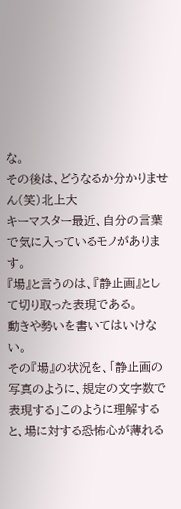な。
その後は、どうなるか分かりません(笑)北上大
キーマスター最近、自分の言葉で気に入っているモノがあります。
『場』と言うのは、『静止画』として切り取った表現である。
動きや勢いを書いてはいけない。
その『場』の状況を、「静止画の写真のように、規定の文字数で表現する」このように理解すると、場に対する恐怖心が薄れる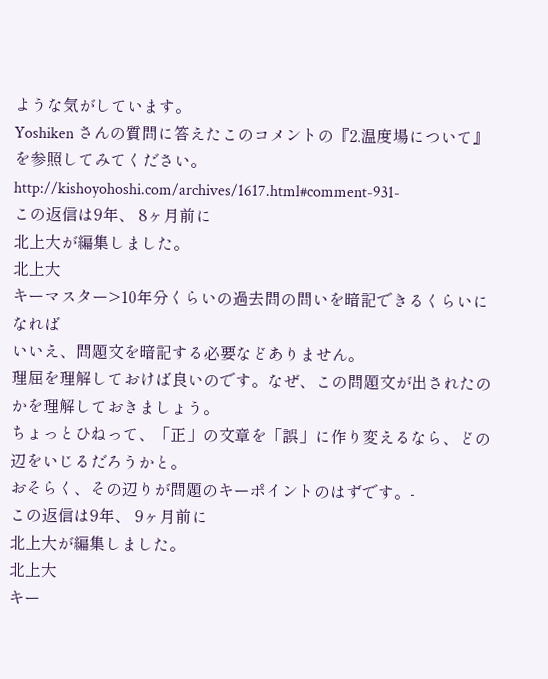ような気がしています。
Yoshiken さんの質問に答えたこのコメントの『2.温度場について』を参照してみてください。
http://kishoyohoshi.com/archives/1617.html#comment-931-
この返信は9年、 8ヶ月前に
北上大が編集しました。
北上大
キーマスター>10年分くらいの過去問の問いを暗記できるくらいになれば
いいえ、問題文を暗記する必要などありません。
理屈を理解しておけば良いのです。なぜ、この問題文が出されたのかを理解しておきましょう。
ちょっとひねって、「正」の文章を「誤」に作り変えるなら、どの辺をいじるだろうかと。
おそらく、その辺りが問題のキーポイントのはずです。-
この返信は9年、 9ヶ月前に
北上大が編集しました。
北上大
キー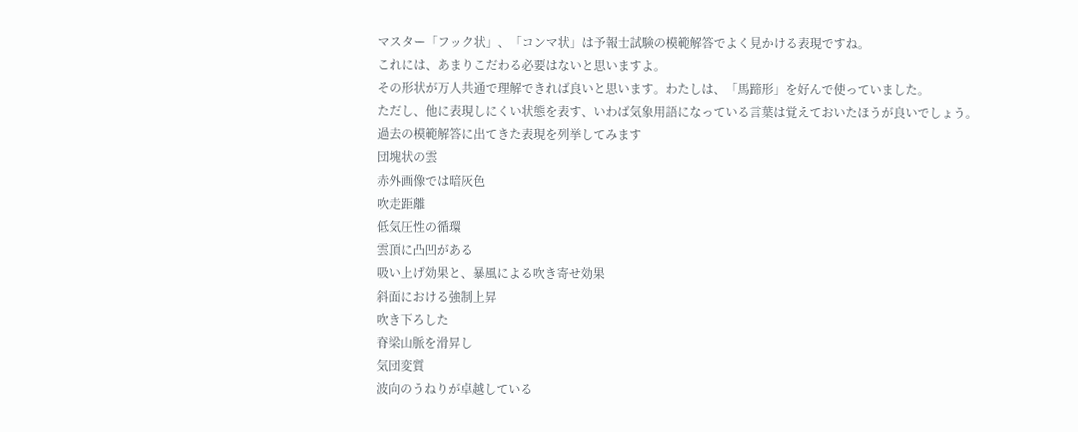マスター「フック状」、「コンマ状」は予報士試験の模範解答でよく見かける表現ですね。
これには、あまりこだわる必要はないと思いますよ。
その形状が万人共通で理解できれば良いと思います。わたしは、「馬蹄形」を好んで使っていました。
ただし、他に表現しにくい状態を表す、いわば気象用語になっている言葉は覚えておいたほうが良いでしょう。
過去の模範解答に出てきた表現を列挙してみます
団塊状の雲
赤外画像では暗灰色
吹走距離
低気圧性の循環
雲頂に凸凹がある
吸い上げ効果と、暴風による吹き寄せ効果
斜面における強制上昇
吹き下ろした
脊梁山脈を滑昇し
気団変質
波向のうねりが卓越している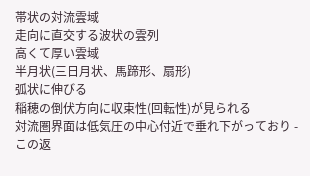帯状の対流雲域
走向に直交する波状の雲列
高くて厚い雲域
半月状(三日月状、馬蹄形、扇形)
弧状に伸びる
稲穂の倒伏方向に収束性(回転性)が見られる
対流圏界面は低気圧の中心付近で垂れ下がっており -
この返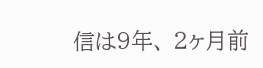信は9年、 2ヶ月前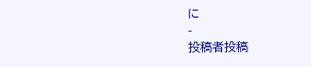に
-
投稿者投稿